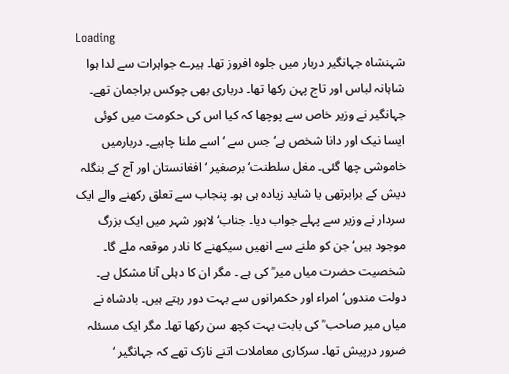Loading
شہنشاہ جہانگیر دربار میں جلوہ افروز تھا۔ ہیرے جواہرات سے لدا ہوا شاہانہ لباس اور تاج پہن رکھا تھا۔ درباری بھی چوکس براجمان تھے۔ جہانگیر نے وزیر خاص سے پوچھا کہ کیا اس کی حکومت میں کوئی ایسا نیک اور دانا شخص ہے‘ جس سے ‘ اسے ملنا چاہیے۔ دربارمیں خاموشی چھا گئی۔ مغل سلطنت‘ برصغیر ‘ افغانستان اور آج کے بنگلہ دیش کے برابرتھی یا شاید زیادہ ہی ہو۔ پنجاب سے تعلق رکھنے والے ایک سردار نے وزیر سے پہلے جواب دیا۔ جناب‘ لاہور شہر میں ایک بزرگ موجود ہیں‘ جن کو ملنے سے انھیں سیکھنے کا نادر موقعہ ملے گا۔ شخصیت حضرت میاں میر ؒ کی ہے ۔ مگر ان کا دہلی آنا مشکل ہے۔ دولت مندوں‘ امراء اور حکمرانوں سے بہت دور رہتے ہیں۔ بادشاہ نے میاں میر صاحب ؒ کی بابت بہت کچھ سن رکھا تھا۔ مگر ایک مسئلہ ضرور درپیش تھا۔ سرکاری معاملات اتنے نازک تھے کہ جہانگیر ‘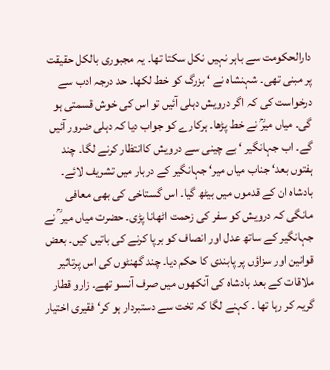دارالحکومت سے باہر نہیں نکل سکتا تھا۔ یہ مجبوری بالکل حقیقت پر مبنی تھی۔ شہنشاہ نے ‘ بزرگ کو خط لکھا۔ حد درجہ ادب سے درخواست کی کہ اگر درویش دہلی آئیں تو اس کی خوش قسمتی ہو گی۔ میاں میرؒ نے خط پڑھا۔ ہرکارے کو جواب دیا کہ دہلی ضرور آئیں گے۔ اب جہانگیر ‘ بے چینی سے درویش کاانتظار کرنے لگا۔ چند ہفتوں بعد‘ جناب میاں میر‘ جہانگیر کے دربار میں تشریف لائے۔ بادشاہ ان کے قدموں میں بیٹھ گیا۔ اس گستاخی کی بھی معافی مانگی کہ درویش کو سفر کی زحمت اٹھانا پڑی۔ حضرت میاں میر ؒ نے جہانگیر کے ساتھ عدل اور انصاف کو برپا کرنے کی باتیں کیں۔ بعض قوانین اور سزاؤں پر پابندی کا حکم دیا۔ چند گھنٹوں کی اس پرتاثیر ملاقات کے بعد بادشاہ کی آنکھوں میں صرف آنسو تھے۔ زارو قطار گریہ کر رہا تھا ۔ کہنے لگا کہ تخت سے دستبردار ہو کر‘ فقیری اختیار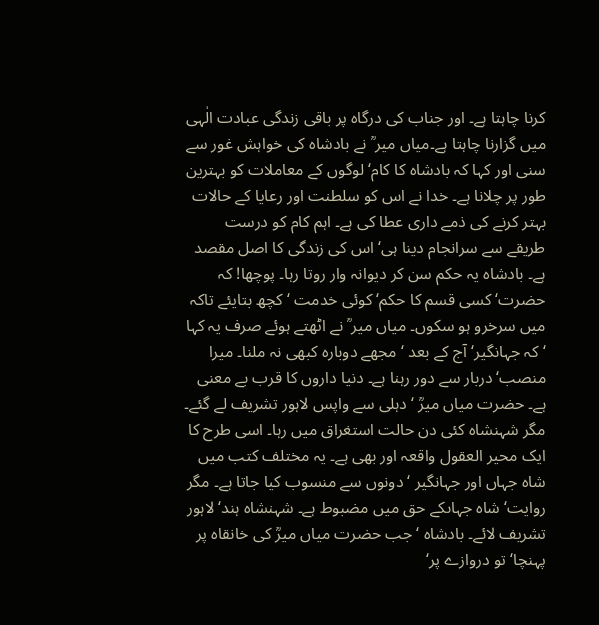کرنا چاہتا ہے۔ اور جناب کی درگاہ پر باقی زندگی عبادت الٰہی میں گزارنا چاہتا ہے۔میاں میر ؒ نے بادشاہ کی خواہش غور سے سنی اور کہا کہ بادشاہ کا کام‘ لوگوں کے معاملات کو بہترین طور پر چلانا ہے۔ خدا نے اس کو سلطنت اور رعایا کے حالات بہتر کرنے کی ذمے داری عطا کی ہے۔ اہم کام کو درست طریقے سے سرانجام دینا ہی‘ اس کی زندگی کا اصل مقصد ہے۔ بادشاہ یہ حکم سن کر دیوانہ وار روتا رہا۔ پوچھا! کہ حضرت‘ کسی قسم کا حکم‘ کوئی خدمت ‘ کچھ بتایئے تاکہ میں سرخرو ہو سکوں۔ میاں میر ؒ نے اٹھتے ہوئے صرف یہ کہا ‘ کہ جہانگیر‘ آج کے بعد ‘ مجھے دوبارہ کبھی نہ ملنا۔ میرا منصب‘ دربار سے دور رہنا ہے۔ دنیا داروں کا قرب بے معنی ہے۔ حضرت میاں میرؒ ‘ دہلی سے واپس لاہور تشریف لے گئے۔ مگر شہنشاہ کئی دن حالت استغراق میں رہا۔ اسی طرح کا ایک محیر العقول واقعہ اور بھی ہے۔ یہ مختلف کتب میں شاہ جہاں اور جہانگیر ‘ دونوں سے منسوب کیا جاتا ہے۔ مگر روایت‘ شاہ جہاںکے حق میں مضبوط ہے۔ شہنشاہ ہند‘ لاہور تشریف لائے۔ بادشاہ ‘ جب حضرت میاں میرؒ کی خانقاہ پر پہنچا‘ تو دروازے پر‘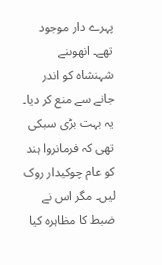پہرے دار موجود تھے۔ انھوںنے شہنشاہ کو اندر جانے سے منع کر دیا۔ یہ بہت بڑی سبکی تھی کہ فرمانروا ہند کو عام چوکیدار روک لیں۔ مگر اس نے ضبط کا مظاہرہ کیا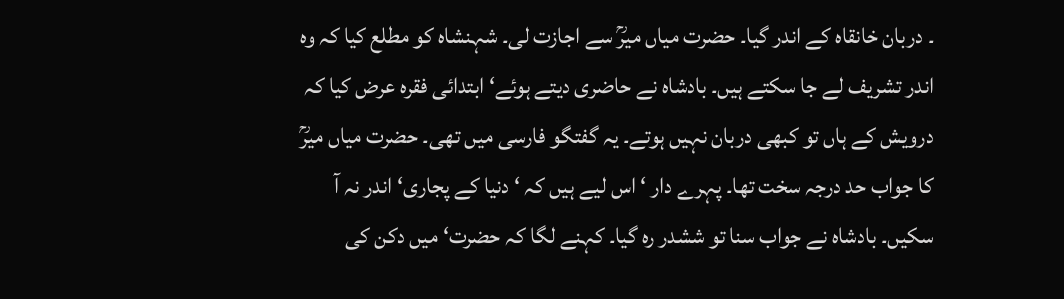۔ دربان خانقاہ کے اندر گیا۔ حضرت میاں میرؒ سے اجازت لی۔ شہنشاہ کو مطلع کیا کہ وہ اندر تشریف لے جا سکتے ہیں۔ بادشاہ نے حاضری دیتے ہوئے‘ ابتدائی فقرہ عرض کیا کہ درویش کے ہاں تو کبھی دربان نہیں ہوتے۔ یہ گفتگو فارسی میں تھی۔ حضرت میاں میرؒ کا جواب حد درجہ سخت تھا۔ پہرے دار ‘ اس لیے ہیں کہ ‘ دنیا کے پجاری‘ اندر نہ آ سکیں۔ بادشاہ نے جواب سنا تو ششدر رہ گیا۔ کہنے لگا کہ حضرت‘ میں دکن کی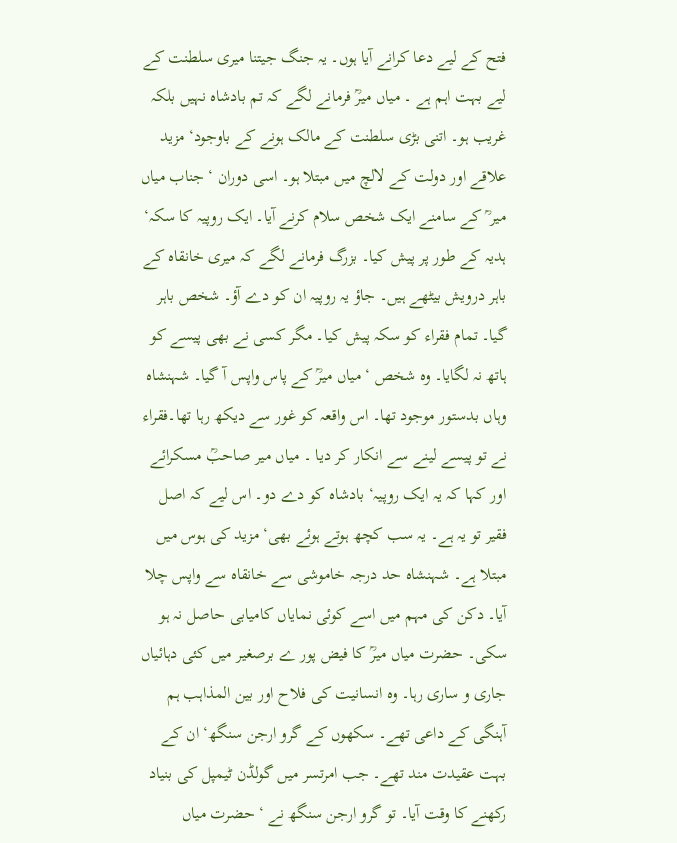فتح کے لیے دعا کرانے آیا ہوں۔ یہ جنگ جیتنا میری سلطنت کے لیے بہت اہم ہے ۔ میاں میرؒ فرمانے لگے کہ تم بادشاہ نہیں بلکہ غریب ہو۔ اتنی بڑی سلطنت کے مالک ہونے کے باوجود‘ مزید علاقے اور دولت کے لالچ میں مبتلا ہو۔ اسی دوران ‘ جناب میاں میر ؒ کے سامنے ایک شخص سلام کرنے آیا۔ ایک روپیہ کا سکہ‘ ہدیہ کے طور پر پیش کیا۔ بزرگ فرمانے لگے کہ میری خانقاہ کے باہر درویش بیٹھے ہیں۔ جاؤ یہ روپیہ ان کو دے آؤ۔ شخص باہر گیا۔ تمام فقراء کو سکہ پیش کیا۔ مگر کسی نے بھی پیسے کو ہاتھ نہ لگایا۔ وہ شخص ‘ میاں میرؒ کے پاس واپس آ گیا۔ شہنشاہ وہاں بدستور موجود تھا۔ اس واقعہ کو غور سے دیکھ رہا تھا۔فقراء نے تو پیسے لینے سے انکار کر دیا ۔ میاں میر صاحبؒ مسکرائے اور کہا کہ یہ ایک روپیہ‘ بادشاہ کو دے دو۔ اس لیے کہ اصل فقیر تو یہ ہے۔ یہ سب کچھ ہوتے ہوئے بھی‘ مزید کی ہوس میں مبتلا ہے۔ شہنشاہ حد درجہ خاموشی سے خانقاہ سے واپس چلا آیا۔ دکن کی مہم میں اسے کوئی نمایاں کامیابی حاصل نہ ہو سکی۔ حضرت میاں میرؒ کا فیض پور ے برصغیر میں کئی دہائیاں جاری و ساری رہا۔ وہ انسانیت کی فلاح اور بین المذاہب ہم آہنگی کے داعی تھے۔ سکھوں کے گرو ارجن سنگھ‘ ان کے بہت عقیدت مند تھے۔ جب امرتسر میں گولڈن ٹیمپل کی بنیاد رکھنے کا وقت آیا۔ تو گرو ارجن سنگھ نے ‘ حضرت میاں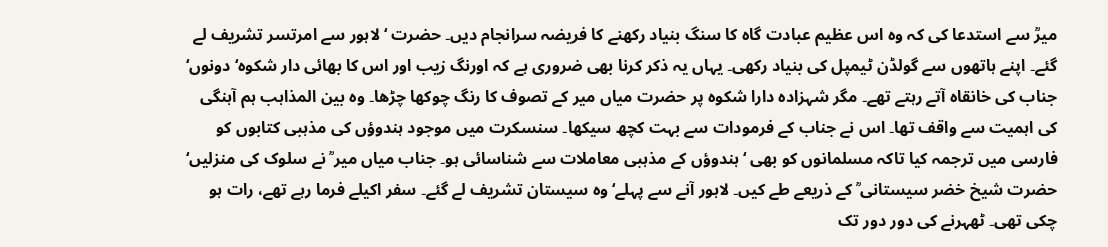میرؒ سے استدعا کی کہ وہ اس عظیم عبادت گاہ کا سنگ بنیاد رکھنے کا فریضہ سرانجام دیں۔ حضرت ‘ لاہور سے امرتسر تشریف لے گئے۔ اپنے ہاتھوں سے گولڈن ٹیمپل کی بنیاد رکھی۔ یہاں یہ ذکر کرنا بھی ضروری ہے کہ اورنگ زیب اور اس کا بھائی دار شکوہ‘ دونوں‘ جناب کی خانقاہ آتے رہتے تھے۔ مگر شہزادہ دارا شکوہ پر حضرت میاں میر کے تصوف کا رنگ چوکھا چڑھا۔ وہ بین المذاہب ہم آہنگی کی اہمیت سے واقف تھا۔ اس نے جناب کے فرمودات سے بہت کچھ سیکھا۔ سنسکرت میں موجود ہندوؤں کی مذہبی کتابوں کو فارسی میں ترجمہ کیا تاکہ مسلمانوں کو بھی ‘ ہندوؤں کے مذہبی معاملات سے شناسائی ہو۔ جناب میاں میر ؒ نے سلوک کی منزلیں‘ حضرت شیخ خضر سیستانی ؒ کے ذریعے طے کیں۔ لاہور آنے سے پہلے‘ وہ سیستان تشریف لے گئے۔ سفر اکیلے فرما رہے تھے، رات ہو چکی تھی۔ ٹھہرنے کی دور دور تک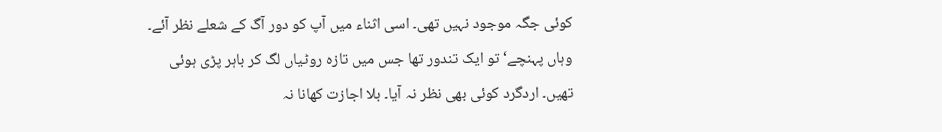کوئی جگہ موجود نہیں تھی۔ اسی اثناء میں آپ کو دور آگ کے شعلے نظر آئے۔ وہاں پہنچے‘ تو ایک تندور تھا جس میں تازہ روٹیاں لگ کر باہر پڑی ہوئی تھیں۔ اردگرد کوئی بھی نظر نہ آیا۔ بلا اجازت کھانا نہ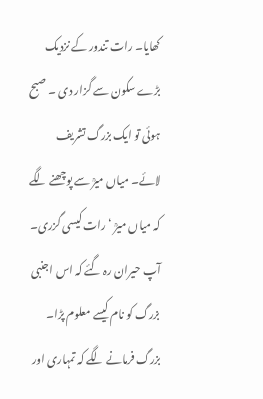کھایا۔ رات تندور کے نزدیک بڑے سکون سے گزار دی ۔ صبح ہوئی تو ایک بزرگ تشریف لائے۔ میاں میرؒ سے پوچھنے لگے کہ میاں میرؒ ‘ رات کیسی گزری۔ آپ حیران رہ گئے کہ اس اجنبی بزرگ کو نام کیسے معلوم پڑا۔ بزرگ فرمانے لگے کہ تمہاری اور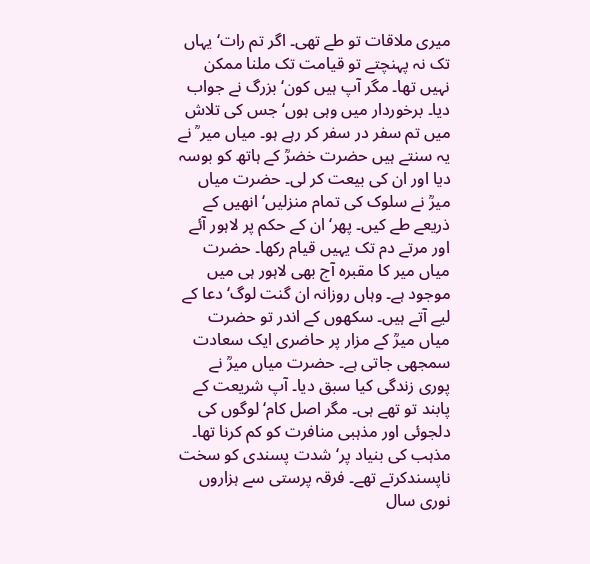میری ملاقات تو طے تھی۔ اگر تم رات‘ یہاں تک نہ پہنچتے تو قیامت تک ملنا ممکن نہیں تھا۔ مگر آپ ہیں کون‘ بزرگ نے جواب دیا۔ برخوردار میں وہی ہوں‘ جس کی تلاش میں تم سفر در سفر کر رہے ہو۔ میاں میر ؒ نے یہ سنتے ہیں حضرت خضرؒ کے ہاتھ کو بوسہ دیا اور ان کی بیعت کر لی۔ حضرت میاں میرؒ نے سلوک کی تمام منزلیں‘ انھیں کے ذریعے طے کیں۔ پھر‘ ان کے حکم پر لاہور آئے اور مرتے دم تک یہیں قیام رکھا۔ حضرت میاں میر کا مقبرہ آج بھی لاہور ہی میں موجود ہے۔ وہاں روزانہ ان گنت لوگ‘ دعا کے لیے آتے ہیں۔ سکھوں کے اندر تو حضرت میاں میرؒ کے مزار پر حاضری ایک سعادت سمجھی جاتی ہے۔ حضرت میاں میرؒ نے پوری زندگی کیا سبق دیا۔ آپ شریعت کے پابند تو تھے ہی۔ مگر اصل کام‘ لوگوں کی دلجوئی اور مذہبی منافرت کو کم کرنا تھا۔ مذہب کی بنیاد پر‘ شدت پسندی کو سخت ناپسندکرتے تھے۔ فرقہ پرستی سے ہزاروں نوری سال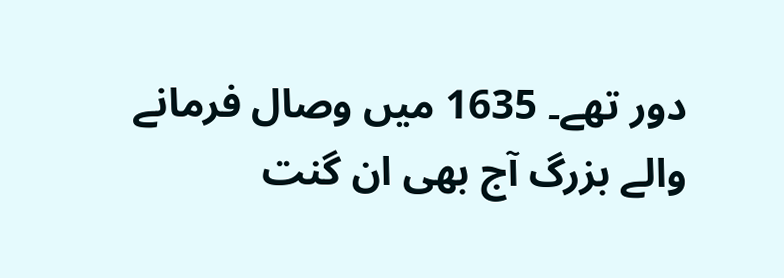دور تھے۔ 1635 میں وصال فرمانے والے بزرگ آج بھی ان گنت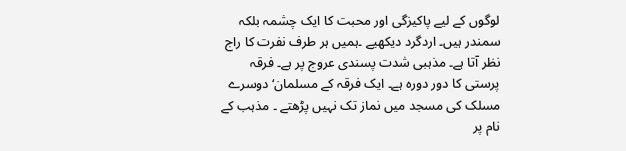لوگوں کے لیے پاکیزگی اور محبت کا ایک چشمہ بلکہ سمندر ہیں۔ اردگرد دیکھیے ۔ہمیں ہر طرف نفرت کا راج نظر آتا ہے۔ مذہبی شدت پسندی عروج پر ہے۔ فرقہ پرستی کا دور دورہ ہے۔ ایک فرقہ کے مسلمان‘ دوسرے مسلک کی مسجد میں نماز تک نہیں پڑھتے ۔ مذہب کے نام پر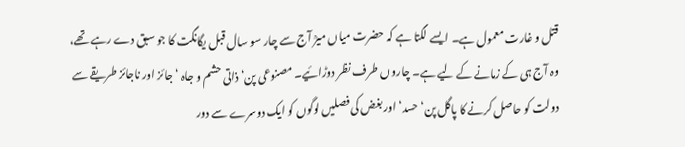قتل و غارت معمول ہے۔ ایسے لگتا ہے کہ حضرت میاں میرؒ آج سے چار سو سال قبل یگانگت کا جو سبق دے رہے تھے، وہ آج ہی کے زمانے کے لیے ہے۔ چاروں طرف نظر دوڑائیے۔ مصنوعی پن‘ ذاتی حشم و جاہ ‘ جائز اور ناجائز طریقے سے دولت کو حاصل کرنے کا پاگل پن‘ حسد‘اور بغض کی فصلیں لوگوں کو ایک دوسرے سے دور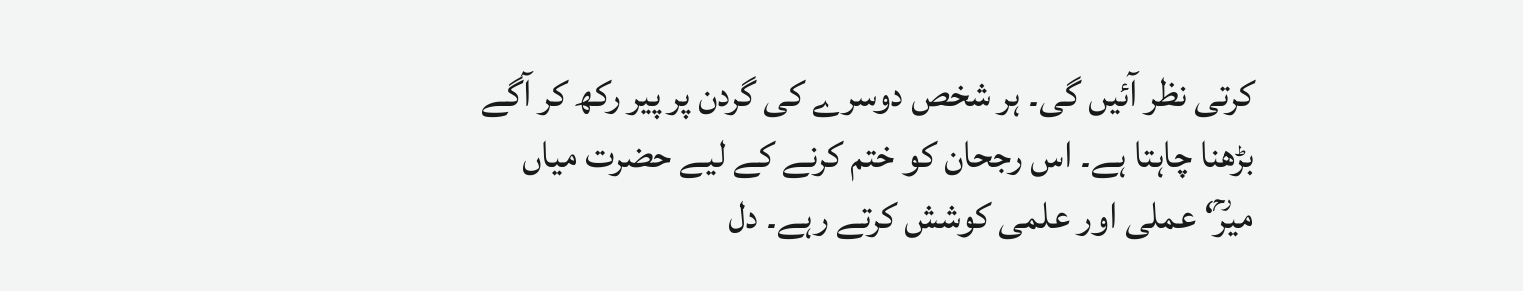کرتی نظر آئیں گی۔ ہر شخص دوسرے کی گردن پر پیر رکھ کر آگے بڑھنا چاہتا ہے۔ اس رجحان کو ختم کرنے کے لیے حضرت میاں میرؒ‘ عملی اور علمی کوشش کرتے رہے۔ دل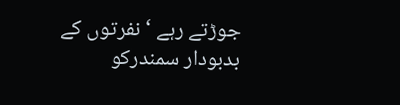جوڑتے رہے ‘ نفرتوں کے بدبودار سمندرکو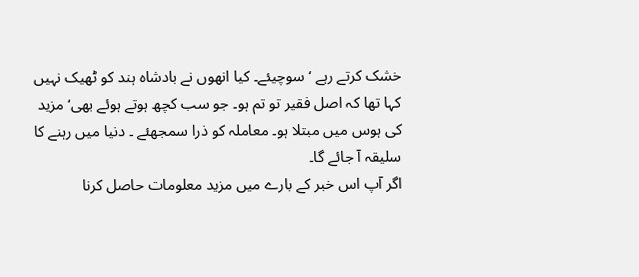خشک کرتے رہے ‘ سوچیئے۔ کیا انھوں نے بادشاہ ہند کو ٹھیک نہیں کہا تھا کہ اصل فقیر تو تم ہو۔ جو سب کچھ ہوتے ہوئے بھی‘ مزید کی ہوس میں مبتلا ہو۔ معاملہ کو ذرا سمجھئے ۔ دنیا میں رہنے کا سلیقہ آ جائے گا۔
اگر آپ اس خبر کے بارے میں مزید معلومات حاصل کرنا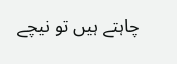چاہتے ہیں تو نیچے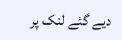دیے گئے لنک پر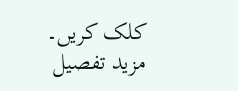کلک کریں۔
مزید تفصیل